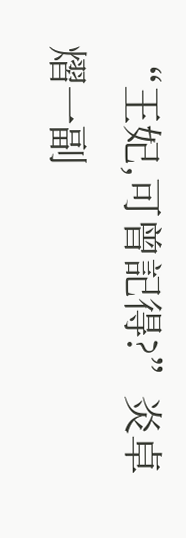“王妃,可曾記得?”炎卓熠一副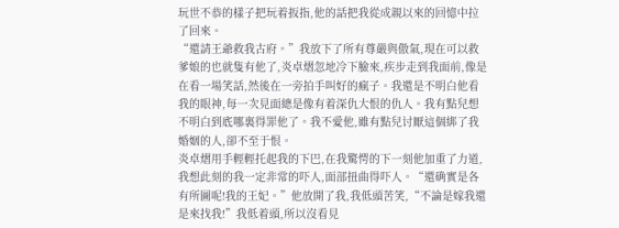玩世不恭的樣子把玩着扳指,他的話把我從成親以來的回憶中拉了回來。
“還請王爺救我古府。”我放下了所有尊嚴與傲氣,現在可以救爹娘的也就隻有他了,炎卓熠忽地冷下臉來,疾步走到我面前,像是在看一場笑話,然後在一旁拍手叫好的瘋子。我還是不明白他看我的眼神,每一次見面總是像有着深仇大恨的仇人。我有點兒想不明白到底哪裏得罪他了。我不愛他,雖有點兒讨厭這個綁了我婚姻的人,卻不至于恨。
炎卓熠用手輕輕托起我的下巴,在我驚愕的下一刻他加重了力道,我想此刻的我一定非常的吓人,面部扭曲得吓人。“還确實是各有所圖呢!我的王妃。”他放開了我,我低頭苦笑,“不論是嫁我還是來找我!”我低着頭,所以沒看見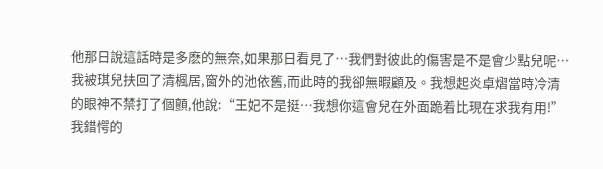他那日說這話時是多麽的無奈,如果那日看見了…我們對彼此的傷害是不是會少點兒呢…
我被琪兒扶回了清楓居,窗外的池依舊,而此時的我卻無暇顧及。我想起炎卓熠當時冷清的眼神不禁打了個顫,他說:“王妃不是挺…我想你這會兒在外面跪着比現在求我有用!”我錯愕的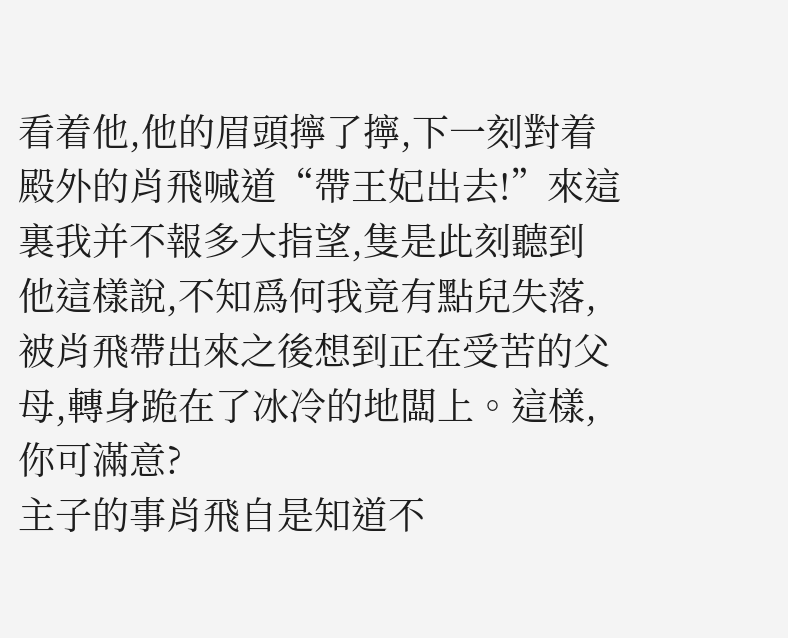看着他,他的眉頭擰了擰,下一刻對着殿外的肖飛喊道“帶王妃出去!”來這裏我并不報多大指望,隻是此刻聽到他這樣說,不知爲何我竟有點兒失落,被肖飛帶出來之後想到正在受苦的父母,轉身跪在了冰冷的地闆上。這樣,你可滿意?
主子的事肖飛自是知道不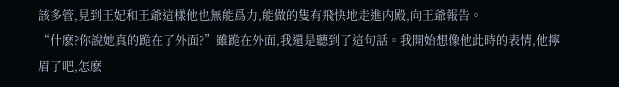該多管,見到王妃和王爺這樣他也無能爲力,能做的隻有飛快地走進内殿,向王爺報告。
“什麽?你說她真的跪在了外面?”雖跪在外面,我還是聽到了這句話。我開始想像他此時的表情,他擰眉了吧,怎麽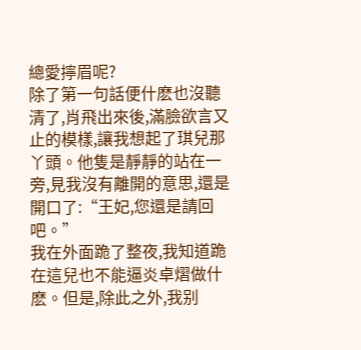總愛擰眉呢?
除了第一句話便什麽也沒聽清了,肖飛出來後,滿臉欲言又止的模樣,讓我想起了琪兒那丫頭。他隻是靜靜的站在一旁,見我沒有離開的意思,還是開口了:“王妃,您還是請回吧。”
我在外面跪了整夜,我知道跪在這兒也不能逼炎卓熠做什麽。但是,除此之外,我别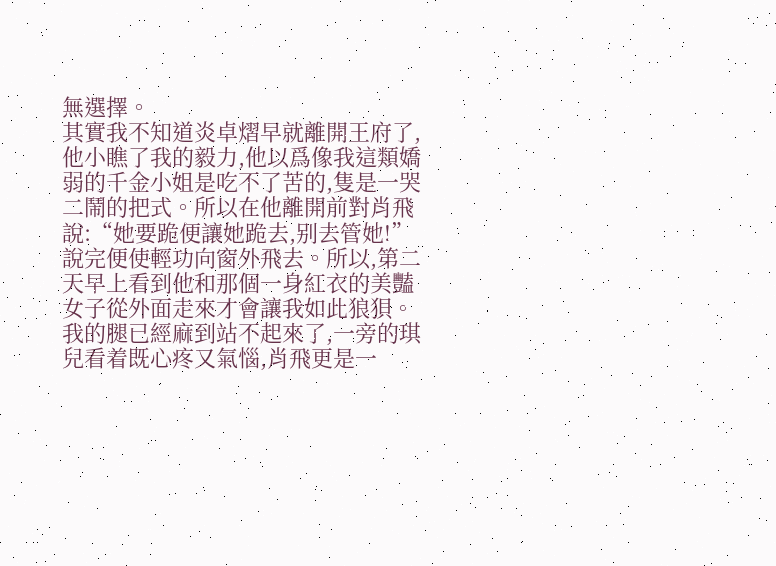無選擇。
其實我不知道炎卓熠早就離開王府了,他小瞧了我的毅力,他以爲像我這類嬌弱的千金小姐是吃不了苦的,隻是一哭二鬧的把式。所以在他離開前對肖飛說:“她要跪便讓她跪去,别去管她!”說完便使輕功向窗外飛去。所以,第二天早上看到他和那個一身紅衣的美豔女子從外面走來才會讓我如此狼狽。
我的腿已經麻到站不起來了,一旁的琪兒看着既心疼又氣惱,肖飛更是一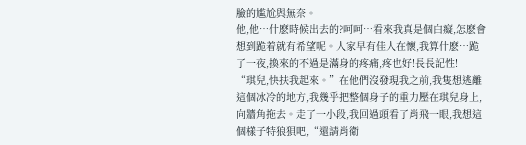臉的尴尬與無奈。
他,他…什麽時候出去的?呵呵…看來我真是個白癡,怎麽會想到跪着就有希望呢。人家早有佳人在懷,我算什麽…跪了一夜,換來的不過是滿身的疼痛,疼也好!長長記性!
“琪兒,快扶我起來。”在他們沒發現我之前,我隻想逃離這個冰冷的地方,我幾乎把整個身子的重力壓在琪兒身上,向牆角拖去。走了一小段,我回過頭看了肖飛一眼,我想這個樣子特狼狽吧,“還請肖衛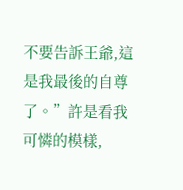不要告訴王爺,這是我最後的自尊了。”許是看我可憐的模樣,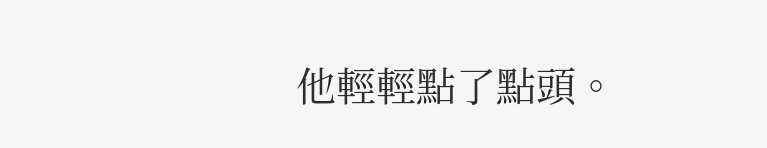他輕輕點了點頭。